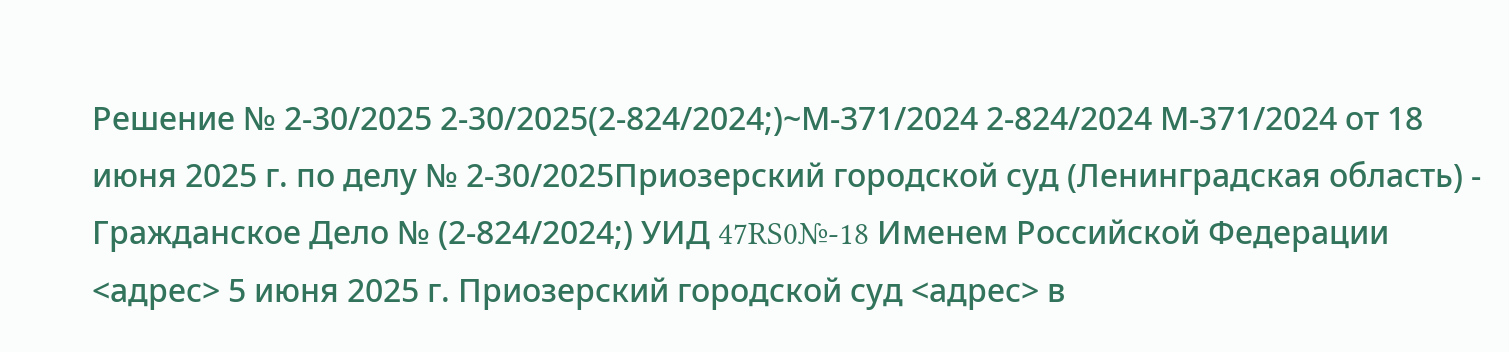Решение № 2-30/2025 2-30/2025(2-824/2024;)~М-371/2024 2-824/2024 М-371/2024 от 18 июня 2025 г. по делу № 2-30/2025Приозерский городской суд (Ленинградская область) - Гражданское Дело № (2-824/2024;) УИД 47RS0№-18 Именем Российской Федерации <адрес> 5 июня 2025 г. Приозерский городской суд <адрес> в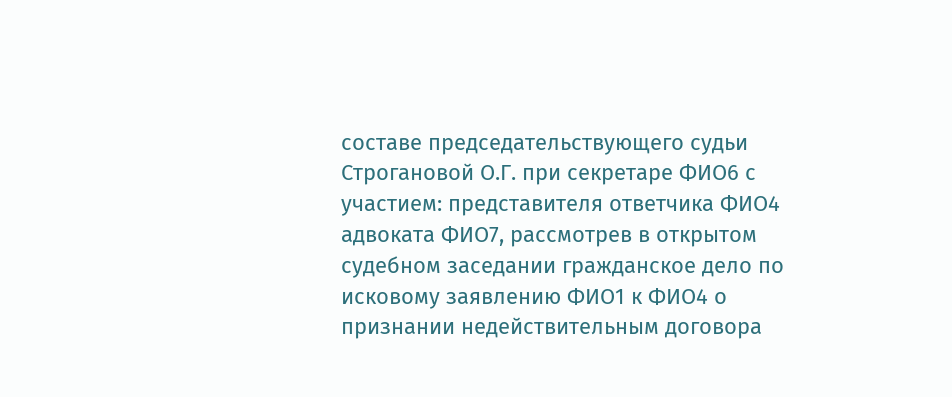составе председательствующего судьи Строгановой О.Г. при секретаре ФИО6 с участием: представителя ответчика ФИО4 адвоката ФИО7, рассмотрев в открытом судебном заседании гражданское дело по исковому заявлению ФИО1 к ФИО4 о признании недействительным договора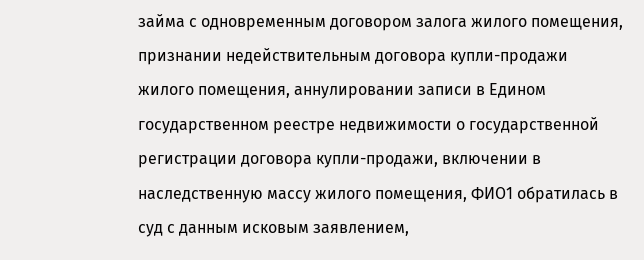займа с одновременным договором залога жилого помещения, признании недействительным договора купли-продажи жилого помещения, аннулировании записи в Едином государственном реестре недвижимости о государственной регистрации договора купли-продажи, включении в наследственную массу жилого помещения, ФИО1 обратилась в суд с данным исковым заявлением,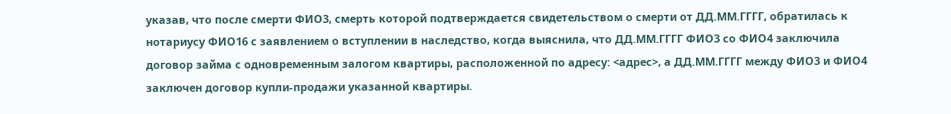указав, что после смерти ФИО3, смерть которой подтверждается свидетельством о смерти от ДД.ММ.ГГГГ, обратилась к нотариусу ФИО16 с заявлением о вступлении в наследство, когда выяснила, что ДД.ММ.ГГГГ ФИО3 со ФИО4 заключила договор займа с одновременным залогом квартиры, расположенной по адресу: <адрес>, а ДД.ММ.ГГГГ между ФИО3 и ФИО4 заключен договор купли-продажи указанной квартиры.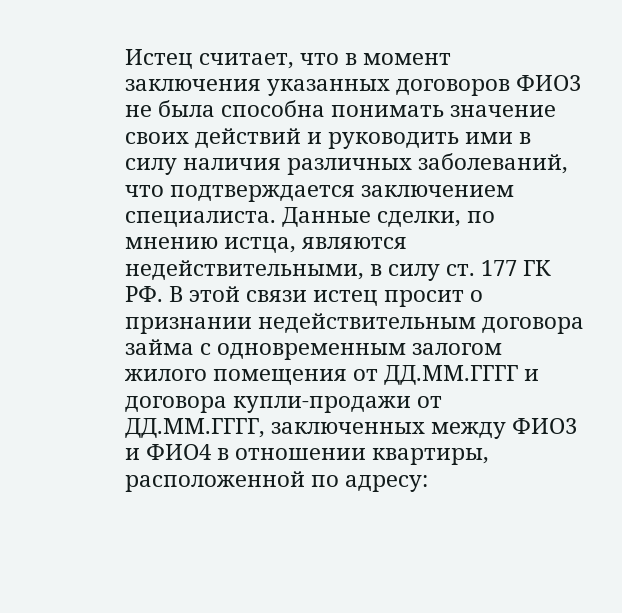Истец считает, что в момент заключения указанных договоров ФИО3 не была способна понимать значение своих действий и руководить ими в силу наличия различных заболеваний, что подтверждается заключением специалиста. Данные сделки, по мнению истца, являются недействительными, в силу ст. 177 ГК РФ. В этой связи истец просит о признании недействительным договора займа с одновременным залогом жилого помещения от ДД.ММ.ГГГГ и договора купли-продажи от ДД.ММ.ГГГГ, заключенных между ФИО3 и ФИО4 в отношении квартиры, расположенной по адресу: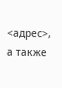<адрес>, а также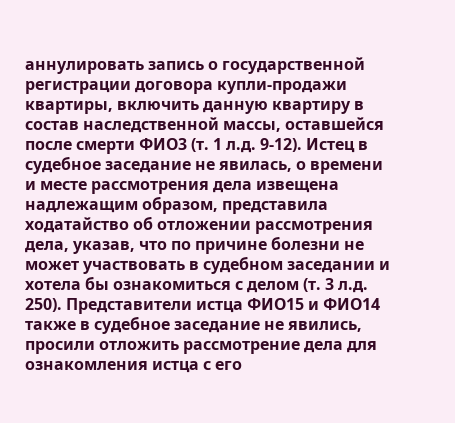аннулировать запись о государственной регистрации договора купли-продажи квартиры, включить данную квартиру в состав наследственной массы, оставшейся после смерти ФИО3 (т. 1 л.д. 9-12). Истец в судебное заседание не явилась, о времени и месте рассмотрения дела извещена надлежащим образом, представила ходатайство об отложении рассмотрения дела, указав, что по причине болезни не может участвовать в судебном заседании и хотела бы ознакомиться с делом (т. 3 л.д. 250). Представители истца ФИО15 и ФИО14 также в судебное заседание не явились, просили отложить рассмотрение дела для ознакомления истца с его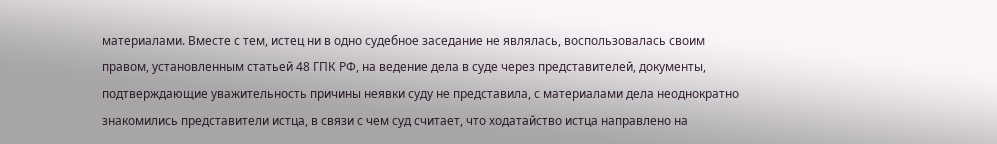материалами. Вместе с тем, истец ни в одно судебное заседание не являлась, воспользовалась своим правом, установленным статьей 48 ГПК РФ, на ведение дела в суде через представителей, документы, подтверждающие уважительность причины неявки суду не представила, с материалами дела неоднократно знакомились представители истца, в связи с чем суд считает, что ходатайство истца направлено на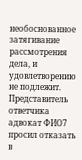необоснованное затягивание рассмотрения дела, и удовлетворению не подлежит. Представитель ответчика адвокат ФИО7 просил отказать в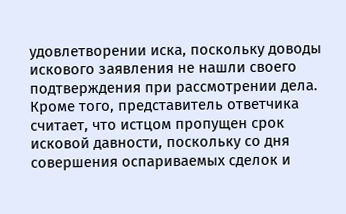удовлетворении иска, поскольку доводы искового заявления не нашли своего подтверждения при рассмотрении дела. Кроме того, представитель ответчика считает, что истцом пропущен срок исковой давности, поскольку со дня совершения оспариваемых сделок и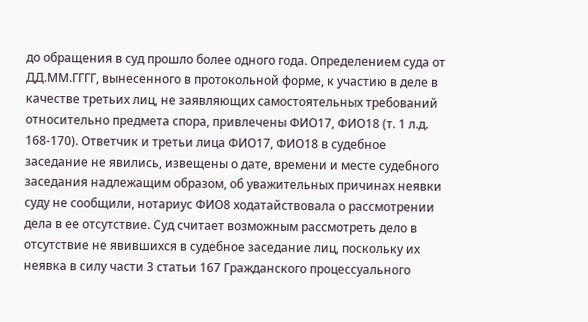до обращения в суд прошло более одного года. Определением суда от ДД.ММ.ГГГГ, вынесенного в протокольной форме, к участию в деле в качестве третьих лиц, не заявляющих самостоятельных требований относительно предмета спора, привлечены ФИО17, ФИО18 (т. 1 л.д. 168-170). Ответчик и третьи лица ФИО17, ФИО18 в судебное заседание не явились, извещены о дате, времени и месте судебного заседания надлежащим образом, об уважительных причинах неявки суду не сообщили, нотариус ФИО8 ходатайствовала о рассмотрении дела в ее отсутствие. Суд считает возможным рассмотреть дело в отсутствие не явившихся в судебное заседание лиц, поскольку их неявка в силу части 3 статьи 167 Гражданского процессуального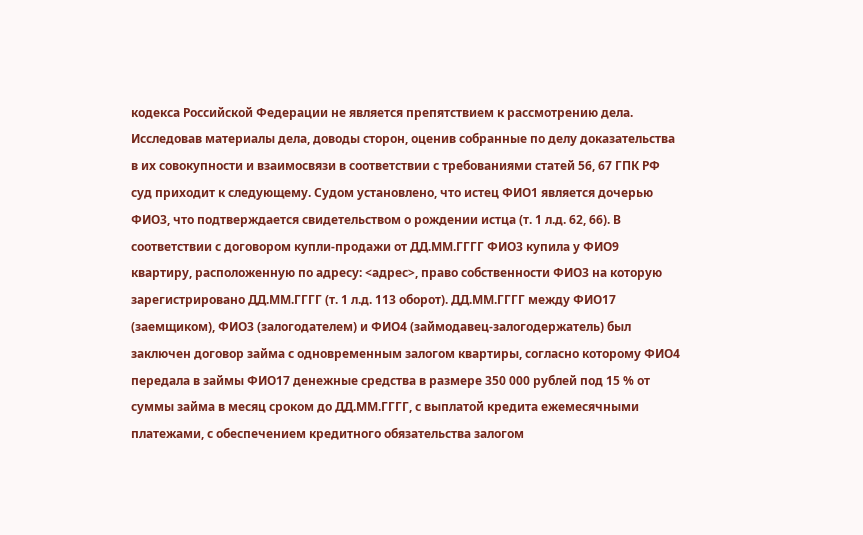кодекса Российской Федерации не является препятствием к рассмотрению дела. Исследовав материалы дела, доводы сторон, оценив собранные по делу доказательства в их совокупности и взаимосвязи в соответствии с требованиями статей 56, 67 ГПК РФ суд приходит к следующему. Судом установлено, что истец ФИО1 является дочерью ФИО3, что подтверждается свидетельством о рождении истца (т. 1 л.д. 62, 66). В соответствии с договором купли-продажи от ДД.ММ.ГГГГ ФИО3 купила у ФИО9 квартиру, расположенную по адресу: <адрес>, право собственности ФИО3 на которую зарегистрировано ДД.ММ.ГГГГ (т. 1 л.д. 113 оборот). ДД.ММ.ГГГГ между ФИО17 (заемщиком), ФИО3 (залогодателем) и ФИО4 (займодавец-залогодержатель) был заключен договор займа с одновременным залогом квартиры, согласно которому ФИО4 передала в займы ФИО17 денежные средства в размере 350 000 рублей под 15 % от суммы займа в месяц сроком до ДД.ММ.ГГГГ, с выплатой кредита ежемесячными платежами, с обеспечением кредитного обязательства залогом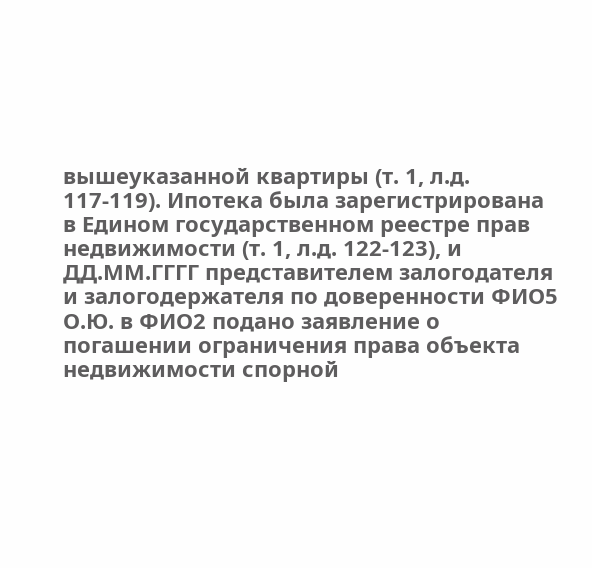вышеуказанной квартиры (т. 1, л.д. 117-119). Ипотека была зарегистрирована в Едином государственном реестре прав недвижимости (т. 1, л.д. 122-123), и ДД.ММ.ГГГГ представителем залогодателя и залогодержателя по доверенности ФИО5 О.Ю. в ФИО2 подано заявление о погашении ограничения права объекта недвижимости спорной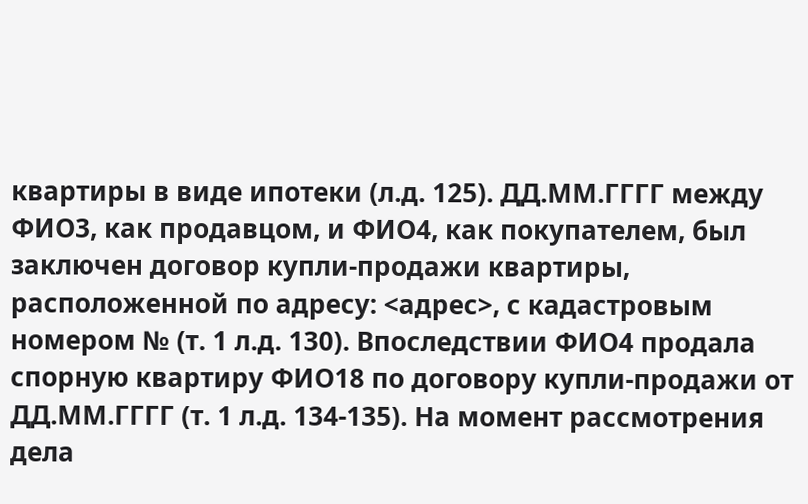квартиры в виде ипотеки (л.д. 125). ДД.ММ.ГГГГ между ФИО3, как продавцом, и ФИО4, как покупателем, был заключен договор купли-продажи квартиры, расположенной по адресу: <адрес>, с кадастровым номером № (т. 1 л.д. 130). Впоследствии ФИО4 продала спорную квартиру ФИО18 по договору купли-продажи от ДД.ММ.ГГГГ (т. 1 л.д. 134-135). На момент рассмотрения дела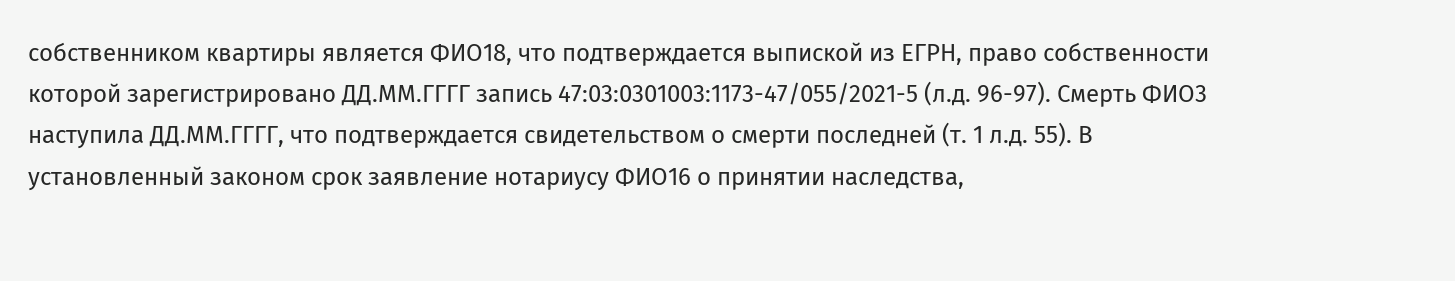собственником квартиры является ФИО18, что подтверждается выпиской из ЕГРН, право собственности которой зарегистрировано ДД.ММ.ГГГГ запись 47:03:0301003:1173-47/055/2021-5 (л.д. 96-97). Смерть ФИО3 наступила ДД.ММ.ГГГГ, что подтверждается свидетельством о смерти последней (т. 1 л.д. 55). В установленный законом срок заявление нотариусу ФИО16 о принятии наследства,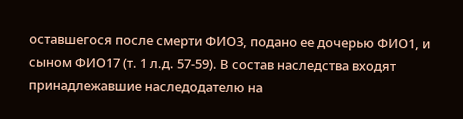оставшегося после смерти ФИО3, подано ее дочерью ФИО1, и сыном ФИО17 (т. 1 л.д. 57-59). В состав наследства входят принадлежавшие наследодателю на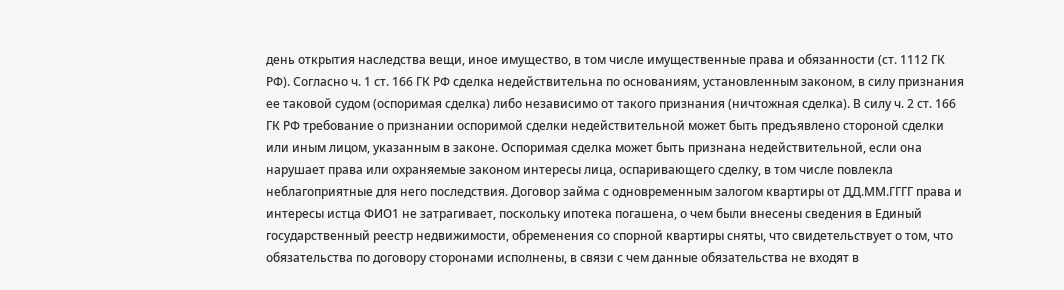день открытия наследства вещи, иное имущество, в том числе имущественные права и обязанности (ст. 1112 ГК РФ). Согласно ч. 1 ст. 166 ГК РФ сделка недействительна по основаниям, установленным законом, в силу признания ее таковой судом (оспоримая сделка) либо независимо от такого признания (ничтожная сделка). В силу ч. 2 ст. 166 ГК РФ требование о признании оспоримой сделки недействительной может быть предъявлено стороной сделки или иным лицом, указанным в законе. Оспоримая сделка может быть признана недействительной, если она нарушает права или охраняемые законом интересы лица, оспаривающего сделку, в том числе повлекла неблагоприятные для него последствия. Договор займа с одновременным залогом квартиры от ДД.ММ.ГГГГ права и интересы истца ФИО1 не затрагивает, поскольку ипотека погашена, о чем были внесены сведения в Единый государственный реестр недвижимости, обременения со спорной квартиры сняты, что свидетельствует о том, что обязательства по договору сторонами исполнены, в связи с чем данные обязательства не входят в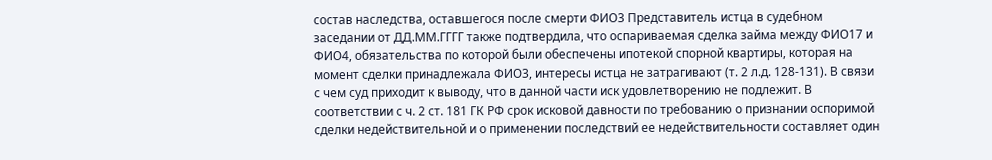состав наследства, оставшегося после смерти ФИО3 Представитель истца в судебном заседании от ДД.ММ.ГГГГ также подтвердила, что оспариваемая сделка займа между ФИО17 и ФИО4, обязательства по которой были обеспечены ипотекой спорной квартиры, которая на момент сделки принадлежала ФИО3, интересы истца не затрагивают (т. 2 л.д. 128-131). В связи с чем суд приходит к выводу, что в данной части иск удовлетворению не подлежит. В соответствии с ч. 2 ст. 181 ГК РФ срок исковой давности по требованию о признании оспоримой сделки недействительной и о применении последствий ее недействительности составляет один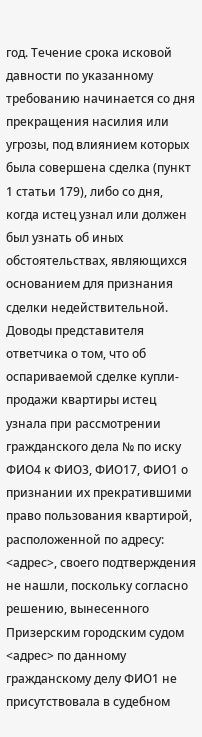год. Течение срока исковой давности по указанному требованию начинается со дня прекращения насилия или угрозы, под влиянием которых была совершена сделка (пункт 1 статьи 179), либо со дня, когда истец узнал или должен был узнать об иных обстоятельствах, являющихся основанием для признания сделки недействительной. Доводы представителя ответчика о том, что об оспариваемой сделке купли-продажи квартиры истец узнала при рассмотрении гражданского дела № по иску ФИО4 к ФИО3, ФИО17, ФИО1 о признании их прекратившими право пользования квартирой, расположенной по адресу: <адрес>, своего подтверждения не нашли, поскольку согласно решению, вынесенного Призерским городским судом <адрес> по данному гражданскому делу ФИО1 не присутствовала в судебном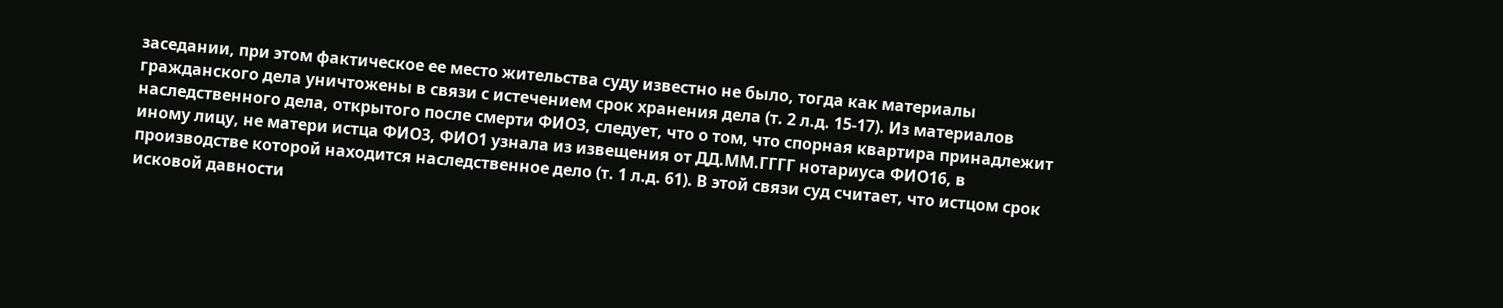заседании, при этом фактическое ее место жительства суду известно не было, тогда как материалы гражданского дела уничтожены в связи с истечением срок хранения дела (т. 2 л.д. 15-17). Из материалов наследственного дела, открытого после смерти ФИО3, следует, что о том, что спорная квартира принадлежит иному лицу, не матери истца ФИО3, ФИО1 узнала из извещения от ДД.ММ.ГГГГ нотариуса ФИО16, в производстве которой находится наследственное дело (т. 1 л.д. 61). В этой связи суд считает, что истцом срок исковой давности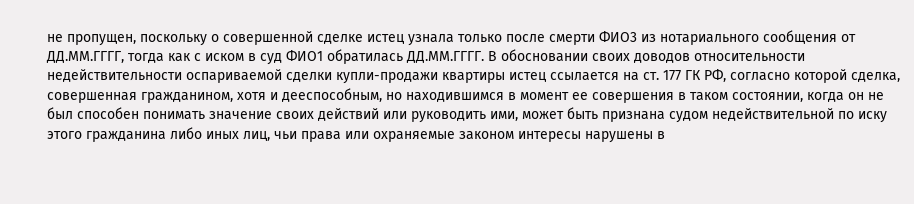не пропущен, поскольку о совершенной сделке истец узнала только после смерти ФИО3 из нотариального сообщения от ДД.ММ.ГГГГ, тогда как с иском в суд ФИО1 обратилась ДД.ММ.ГГГГ. В обосновании своих доводов относительности недействительности оспариваемой сделки купли-продажи квартиры истец ссылается на ст. 177 ГК РФ, согласно которой сделка, совершенная гражданином, хотя и дееспособным, но находившимся в момент ее совершения в таком состоянии, когда он не был способен понимать значение своих действий или руководить ими, может быть признана судом недействительной по иску этого гражданина либо иных лиц, чьи права или охраняемые законом интересы нарушены в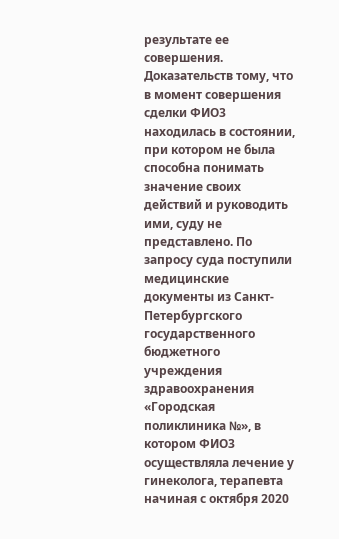результате ее совершения. Доказательств тому, что в момент совершения сделки ФИО3 находилась в состоянии, при котором не была способна понимать значение своих действий и руководить ими, суду не представлено. По запросу суда поступили медицинские документы из Санкт-Петербургского государственного бюджетного учреждения здравоохранения «Городская поликлиника №», в котором ФИО3 осуществляла лечение у гинеколога, терапевта начиная с октября 2020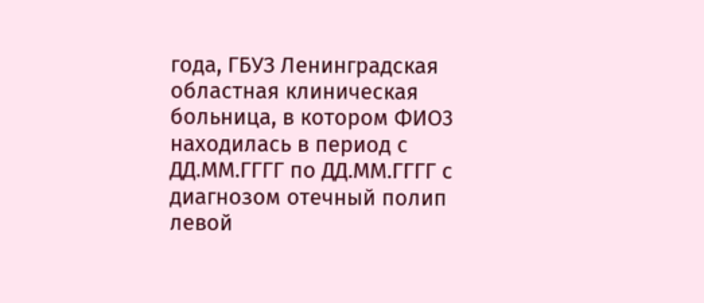года, ГБУЗ Ленинградская областная клиническая больница, в котором ФИО3 находилась в период с ДД.ММ.ГГГГ по ДД.ММ.ГГГГ с диагнозом отечный полип левой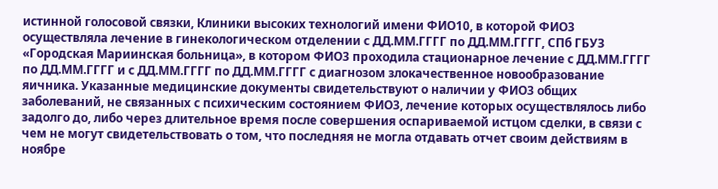истинной голосовой связки, Клиники высоких технологий имени ФИО10, в которой ФИО3 осуществляла лечение в гинекологическом отделении с ДД.ММ.ГГГГ по ДД.ММ.ГГГГ, СПб ГБУЗ «Городская Мариинская больница», в котором ФИО3 проходила стационарное лечение с ДД.ММ.ГГГГ по ДД.ММ.ГГГГ и с ДД.ММ.ГГГГ по ДД.ММ.ГГГГ с диагнозом злокачественное новообразование яичника. Указанные медицинские документы свидетельствуют о наличии у ФИО3 общих заболеваний, не связанных с психическим состоянием ФИО3, лечение которых осуществлялось либо задолго до, либо через длительное время после совершения оспариваемой истцом сделки, в связи с чем не могут свидетельствовать о том, что последняя не могла отдавать отчет своим действиям в ноябре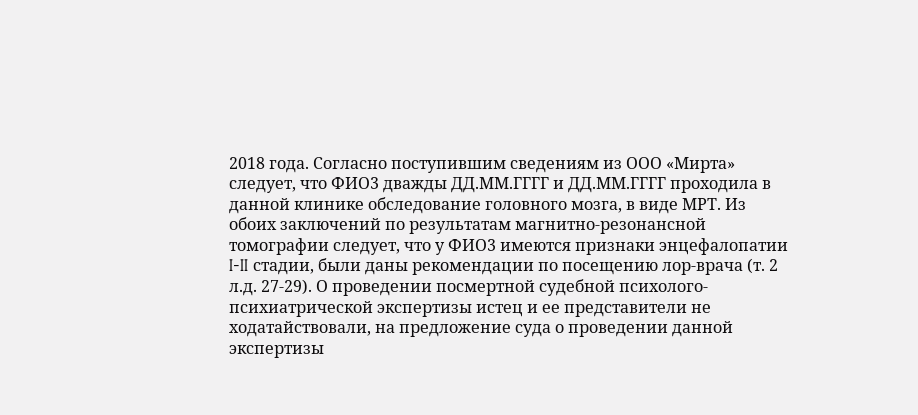2018 года. Согласно поступившим сведениям из ООО «Мирта» следует, что ФИО3 дважды ДД.ММ.ГГГГ и ДД.ММ.ГГГГ проходила в данной клинике обследование головного мозга, в виде МРТ. Из обоих заключений по результатам магнитно-резонансной томографии следует, что у ФИО3 имеются признаки энцефалопатии I-II стадии, были даны рекомендации по посещению лор-врача (т. 2 л.д. 27-29). О проведении посмертной судебной психолого-психиатрической экспертизы истец и ее представители не ходатайствовали, на предложение суда о проведении данной экспертизы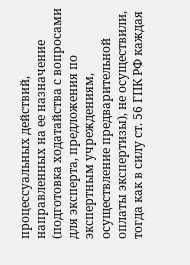процессуальных действий, направленных на ее назначение (подготовка ходатайства с вопросами для эксперта, предложения по экспертным учреждениям, осуществление предварительной оплаты экспертизы), не осуществили, тогда как в силу ст. 56 ГПК РФ каждая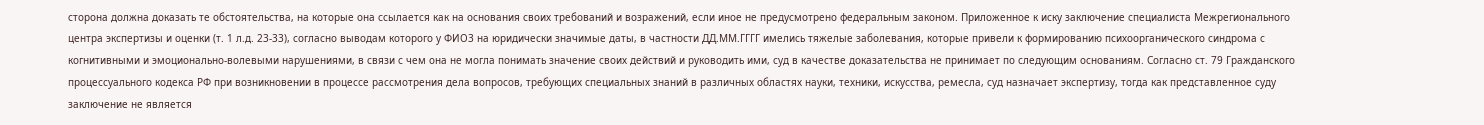сторона должна доказать те обстоятельства, на которые она ссылается как на основания своих требований и возражений, если иное не предусмотрено федеральным законом. Приложенное к иску заключение специалиста Межрегионального центра экспертизы и оценки (т. 1 л.д. 23-33), согласно выводам которого у ФИО3 на юридически значимые даты, в частности ДД.ММ.ГГГГ имелись тяжелые заболевания, которые привели к формированию психоорганического синдрома с когнитивными и эмоционально-волевыми нарушениями, в связи с чем она не могла понимать значение своих действий и руководить ими, суд в качестве доказательства не принимает по следующим основаниям. Согласно ст. 79 Гражданского процессуального кодекса РФ при возникновении в процессе рассмотрения дела вопросов, требующих специальных знаний в различных областях науки, техники, искусства, ремесла, суд назначает экспертизу, тогда как представленное суду заключение не является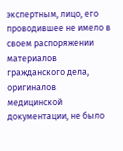экспертным, лицо, его проводившее не имело в своем распоряжении материалов гражданского дела, оригиналов медицинской документации, не было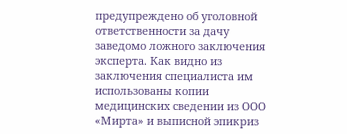предупреждено об уголовной ответственности за дачу заведомо ложного заключения эксперта. Как видно из заключения специалиста им использованы копии медицинских сведении из ООО «Мирта» и выписной эпикриз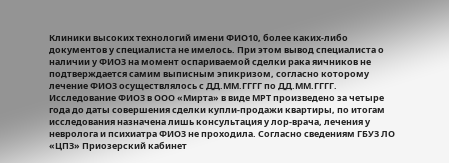Клиники высоких технологий имени ФИО10, более каких-либо документов у специалиста не имелось. При этом вывод специалиста о наличии у ФИО3 на момент оспариваемой сделки рака яичников не подтверждается самим выписным эпикризом, согласно которому лечение ФИО3 осуществлялось с ДД.ММ.ГГГГ по ДД.ММ.ГГГГ. Исследование ФИО3 в ООО «Мирта» в виде МРТ произведено за четыре года до даты совершения сделки купли-продажи квартиры, по итогам исследования назначена лишь консультация у лор-врача, лечения у невролога и психиатра ФИО3 не проходила. Согласно сведениям ГБУЗ ЛО «ЦПЗ» Приозерский кабинет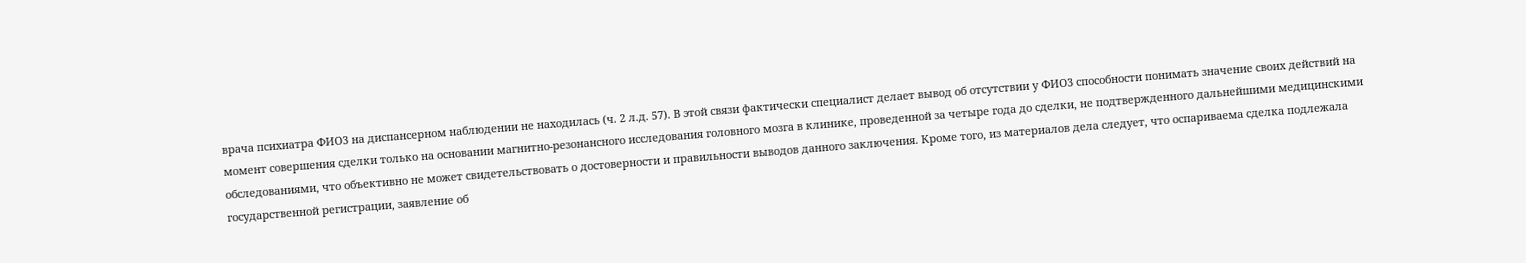врача психиатра ФИО3 на диспансерном наблюдении не находилась (ч. 2 л.д. 57). В этой связи фактически специалист делает вывод об отсутствии у ФИО3 способности понимать значение своих действий на момент совершения сделки только на основании магнитно-резонансного исследования головного мозга в клинике, проведенной за четыре года до сделки, не подтвержденного дальнейшими медицинскими обследованиями, что объективно не может свидетельствовать о достоверности и правильности выводов данного заключения. Кроме того, из материалов дела следует, что оспариваема сделка подлежала государственной регистрации, заявление об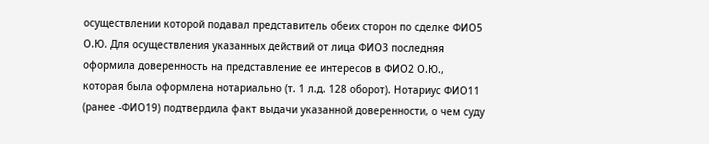осуществлении которой подавал представитель обеих сторон по сделке ФИО5 О.Ю. Для осуществления указанных действий от лица ФИО3 последняя оформила доверенность на представление ее интересов в ФИО2 О.Ю., которая была оформлена нотариально (т. 1 л.д. 128 оборот). Нотариус ФИО11 (ранее -ФИО19) подтвердила факт выдачи указанной доверенности, о чем суду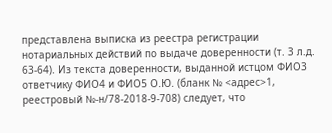представлена выписка из реестра регистрации нотариальных действий по выдаче доверенности (т. 3 л.д. 63-64). Из текста доверенности, выданной истцом ФИО3 ответчику ФИО4 и ФИО5 О.Ю. (бланк № <адрес>1, реестровый №-н/78-2018-9-708) следует, что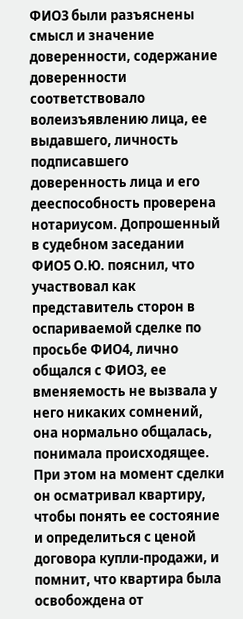ФИО3 были разъяснены смысл и значение доверенности, содержание доверенности соответствовало волеизъявлению лица, ее выдавшего, личность подписавшего доверенность лица и его дееспособность проверена нотариусом. Допрошенный в судебном заседании ФИО5 О.Ю. пояснил, что участвовал как представитель сторон в оспариваемой сделке по просьбе ФИО4, лично общался с ФИО3, ее вменяемость не вызвала у него никаких сомнений, она нормально общалась, понимала происходящее. При этом на момент сделки он осматривал квартиру, чтобы понять ее состояние и определиться с ценой договора купли-продажи, и помнит, что квартира была освобождена от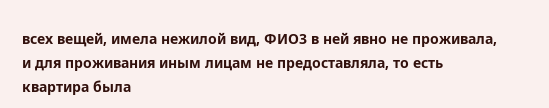всех вещей, имела нежилой вид, ФИО3 в ней явно не проживала, и для проживания иным лицам не предоставляла, то есть квартира была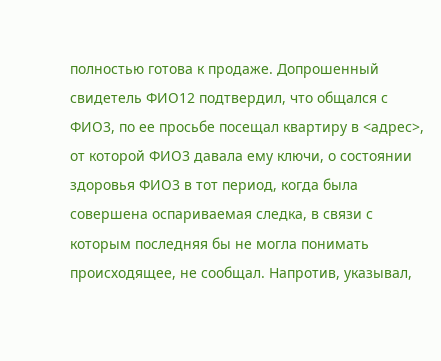полностью готова к продаже. Допрошенный свидетель ФИО12 подтвердил, что общался с ФИО3, по ее просьбе посещал квартиру в <адрес>, от которой ФИО3 давала ему ключи, о состоянии здоровья ФИО3 в тот период, когда была совершена оспариваемая следка, в связи с которым последняя бы не могла понимать происходящее, не сообщал. Напротив, указывал,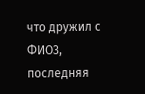что дружил с ФИО3, последняя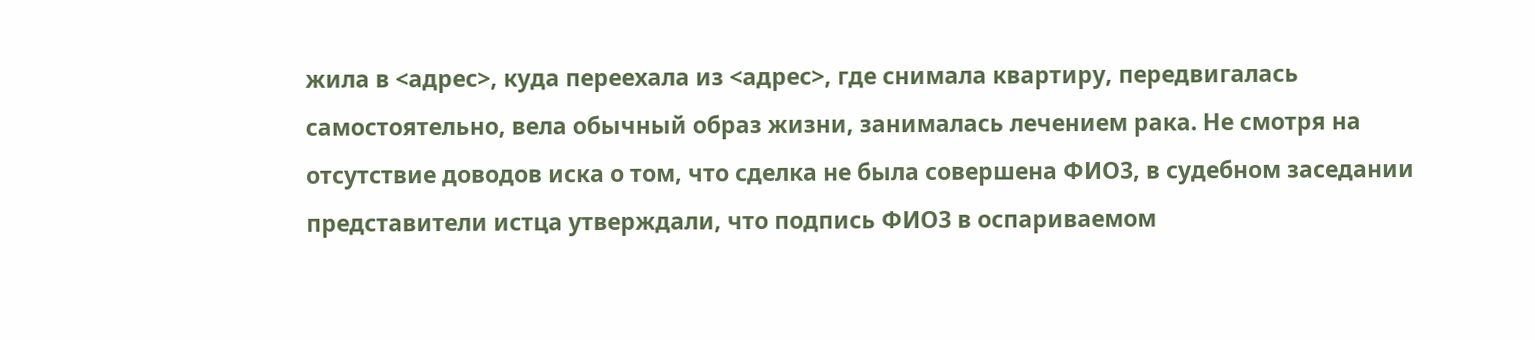жила в <адрес>, куда переехала из <адрес>, где снимала квартиру, передвигалась самостоятельно, вела обычный образ жизни, занималась лечением рака. Не смотря на отсутствие доводов иска о том, что сделка не была совершена ФИО3, в судебном заседании представители истца утверждали, что подпись ФИО3 в оспариваемом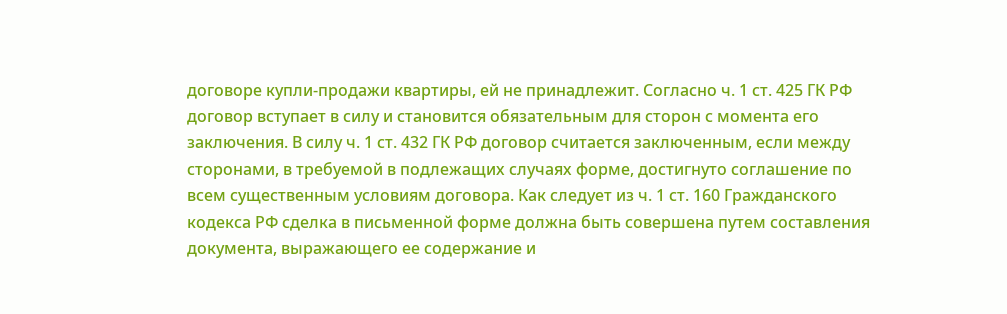договоре купли-продажи квартиры, ей не принадлежит. Согласно ч. 1 ст. 425 ГК РФ договор вступает в силу и становится обязательным для сторон с момента его заключения. В силу ч. 1 ст. 432 ГК РФ договор считается заключенным, если между сторонами, в требуемой в подлежащих случаях форме, достигнуто соглашение по всем существенным условиям договора. Как следует из ч. 1 ст. 160 Гражданского кодекса РФ сделка в письменной форме должна быть совершена путем составления документа, выражающего ее содержание и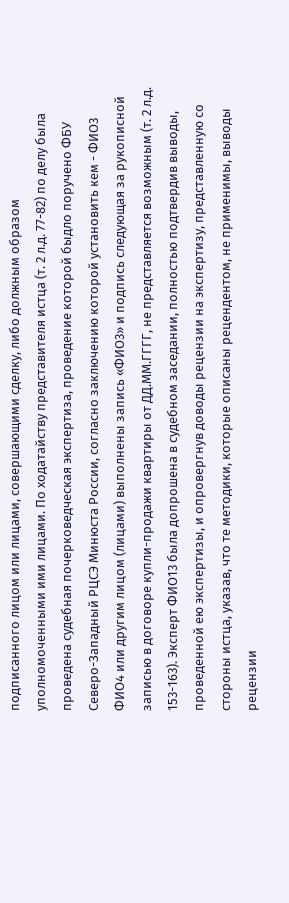подписанного лицом или лицами, совершающими сделку, либо должным образом уполномоченными ими лицами. По ходатайству представителя истца (т. 2 л.д. 77-82) по делу была проведена судебная почерковедческая экспертиза, проведение которой быдло поручено ФБУ Северо-Западный РЦСЭ Минюста России, согласно заключению которой установить кем - ФИО3 ФИО4 или другим лицом (лицами) выполнены запись «ФИО3» и подпись следующая за рукописной записью в договоре купли-продажи квартиры от ДД.ММ.ГГГГ, не представляется возможным (т. 2 л.д. 153-163). Эксперт ФИО13 была допрошена в судебном заседании, полностью подтвердив выводы, проведенной ею экспертизы, и опровергнув доводы рецензии на экспертизу, представленную со стороны истца, указав, что те методики, которые описаны рецендентом, не применимы, выводы рецензии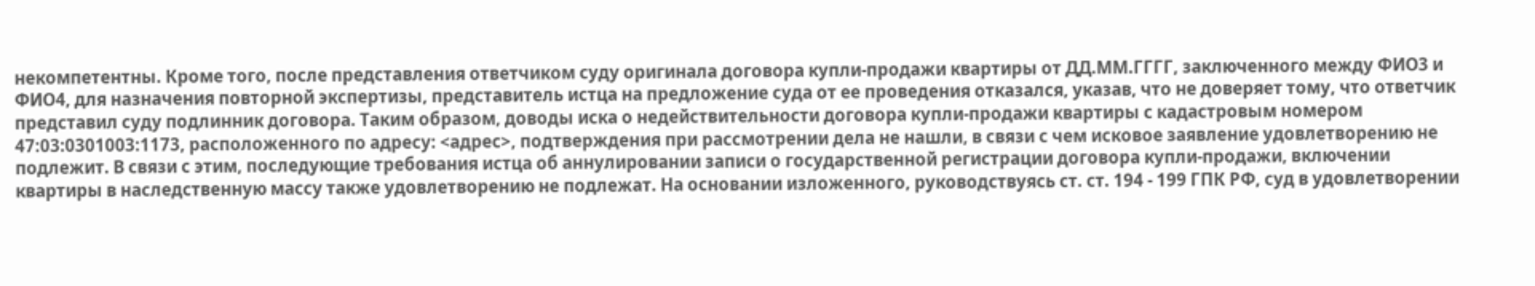некомпетентны. Кроме того, после представления ответчиком суду оригинала договора купли-продажи квартиры от ДД.ММ.ГГГГ, заключенного между ФИО3 и ФИО4, для назначения повторной экспертизы, представитель истца на предложение суда от ее проведения отказался, указав, что не доверяет тому, что ответчик представил суду подлинник договора. Таким образом, доводы иска о недействительности договора купли-продажи квартиры с кадастровым номером 47:03:0301003:1173, расположенного по адресу: <адрес>, подтверждения при рассмотрении дела не нашли, в связи с чем исковое заявление удовлетворению не подлежит. В связи с этим, последующие требования истца об аннулировании записи о государственной регистрации договора купли-продажи, включении квартиры в наследственную массу также удовлетворению не подлежат. На основании изложенного, руководствуясь ст. ст. 194 - 199 ГПК РФ, суд в удовлетворении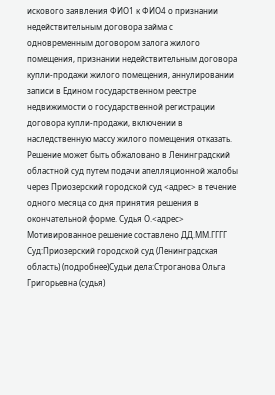искового заявления ФИО1 к ФИО4 о признании недействительным договора займа с одновременным договором залога жилого помещения, признании недействительным договора купли-продажи жилого помещения, аннулировании записи в Едином государственном реестре недвижимости о государственной регистрации договора купли-продажи, включении в наследственную массу жилого помещения отказать. Решение может быть обжаловано в Ленинградский областной суд путем подачи апелляционной жалобы через Приозерский городской суд <адрес> в течение одного месяца со дня принятия решения в окончательной форме. Судья О.<адрес> Мотивированное решение составлено ДД.ММ.ГГГГ Суд:Приозерский городской суд (Ленинградская область) (подробнее)Судьи дела:Строганова Ольга Григорьевна (судья)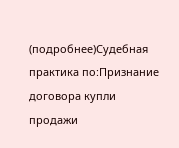(подробнее)Судебная практика по:Признание договора купли продажи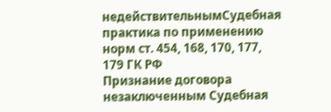недействительнымСудебная практика по применению норм ст. 454, 168, 170, 177, 179 ГК РФ
Признание договора незаключенным Судебная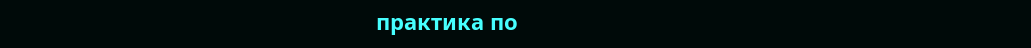практика по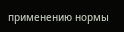применению нормы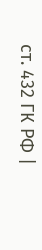ст. 432 ГК РФ |